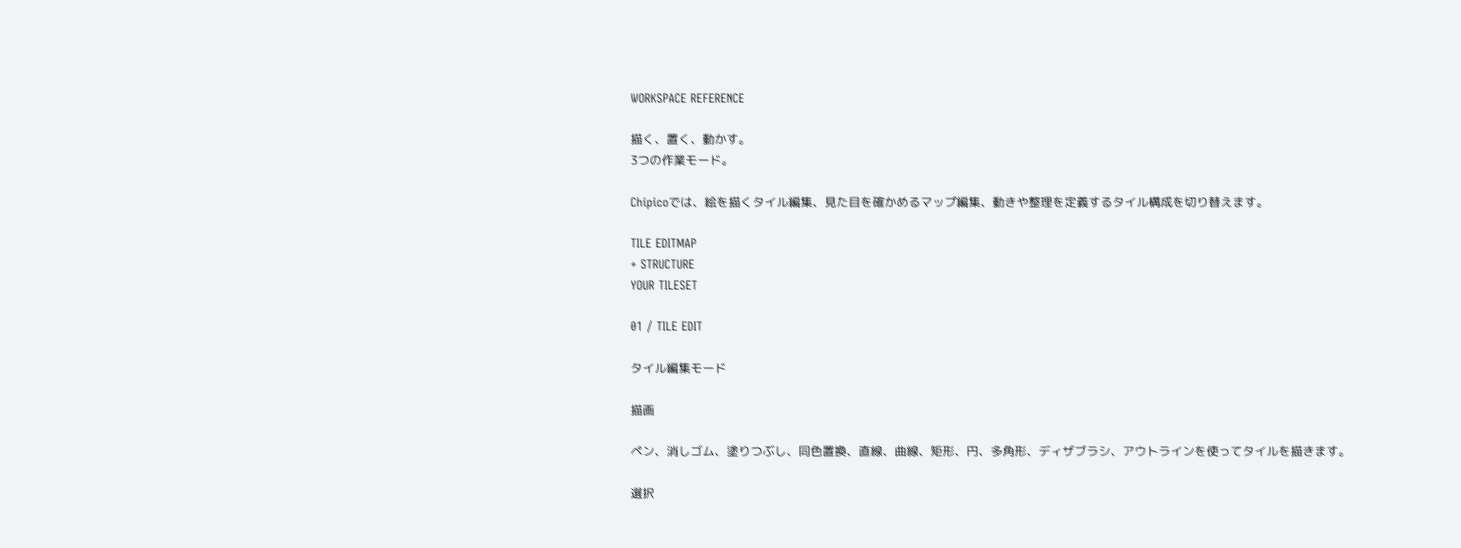WORKSPACE REFERENCE

描く、置く、動かす。
3つの作業モード。

Chipicoでは、絵を描くタイル編集、見た目を確かめるマップ編集、動きや整理を定義するタイル構成を切り替えます。

TILE EDITMAP
+ STRUCTURE
YOUR TILESET

01 / TILE EDIT

タイル編集モード

描画

ペン、消しゴム、塗りつぶし、同色置換、直線、曲線、矩形、円、多角形、ディザブラシ、アウトラインを使ってタイルを描きます。

選択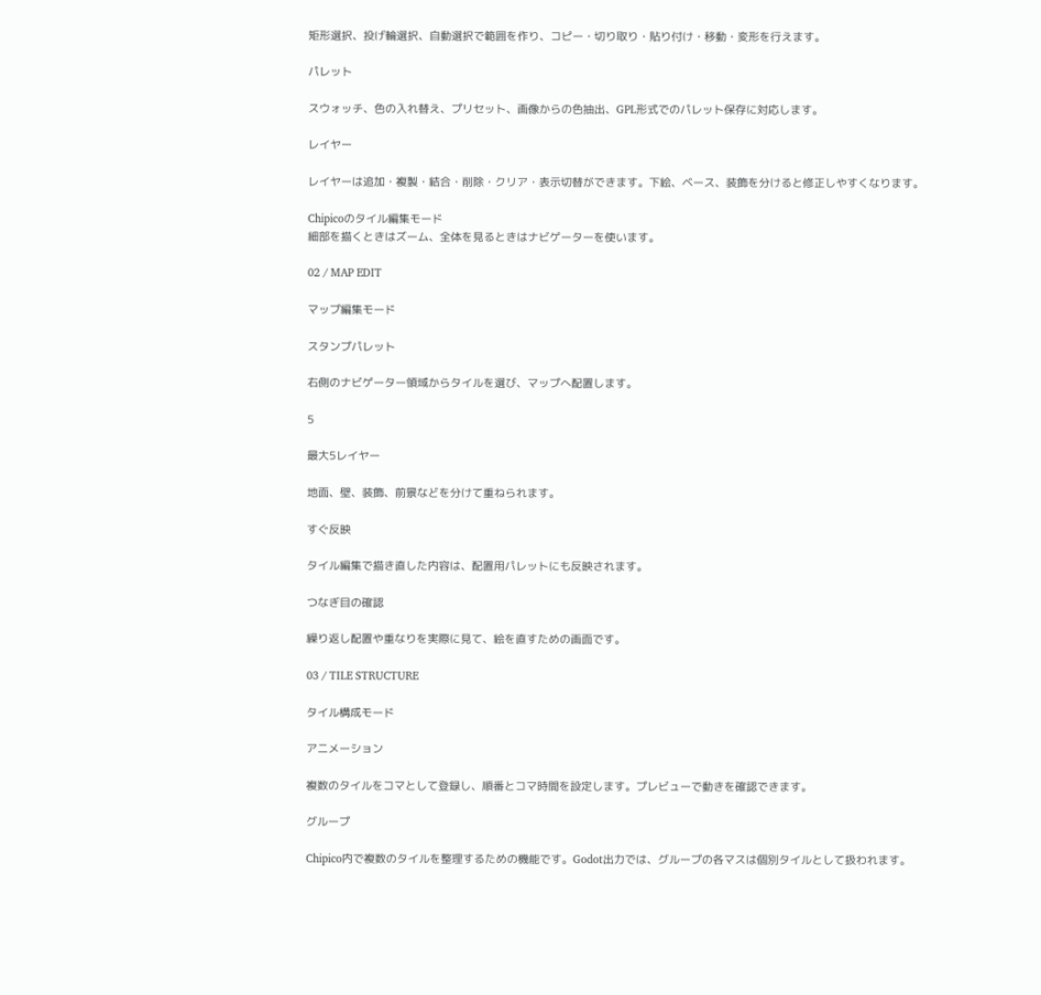矩形選択、投げ輪選択、自動選択で範囲を作り、コピー・切り取り・貼り付け・移動・変形を行えます。

パレット

スウォッチ、色の入れ替え、プリセット、画像からの色抽出、GPL形式でのパレット保存に対応します。

レイヤー

レイヤーは追加・複製・結合・削除・クリア・表示切替ができます。下絵、ベース、装飾を分けると修正しやすくなります。

Chipicoのタイル編集モード
細部を描くときはズーム、全体を見るときはナビゲーターを使います。

02 / MAP EDIT

マップ編集モード

スタンプパレット

右側のナビゲーター領域からタイルを選び、マップへ配置します。

5

最大5レイヤー

地面、壁、装飾、前景などを分けて重ねられます。

すぐ反映

タイル編集で描き直した内容は、配置用パレットにも反映されます。

つなぎ目の確認

繰り返し配置や重なりを実際に見て、絵を直すための画面です。

03 / TILE STRUCTURE

タイル構成モード

アニメーション

複数のタイルをコマとして登録し、順番とコマ時間を設定します。プレビューで動きを確認できます。

グループ

Chipico内で複数のタイルを整理するための機能です。Godot出力では、グループの各マスは個別タイルとして扱われます。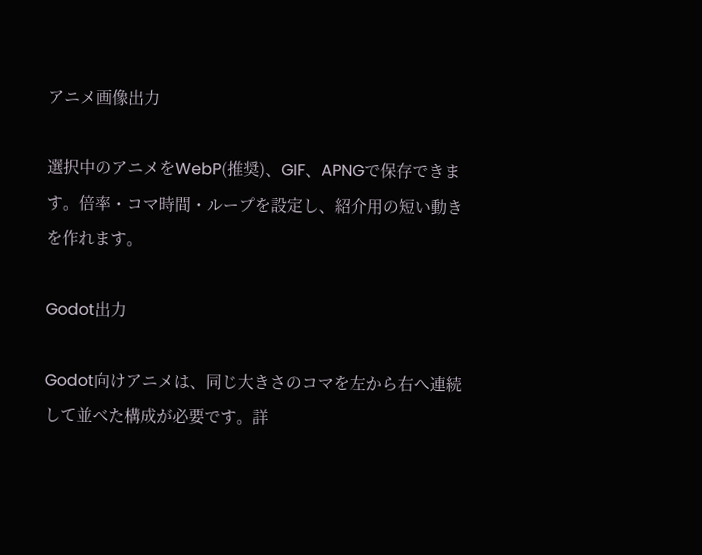アニメ画像出力

選択中のアニメをWebP(推奨)、GIF、APNGで保存できます。倍率・コマ時間・ループを設定し、紹介用の短い動きを作れます。

Godot出力

Godot向けアニメは、同じ大きさのコマを左から右へ連続して並べた構成が必要です。詳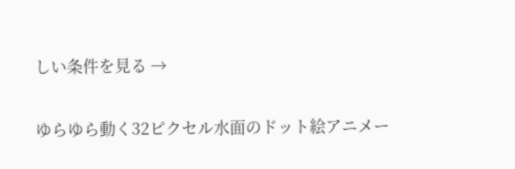しい条件を見る →

ゆらゆら動く32ピクセル水面のドット絵アニメー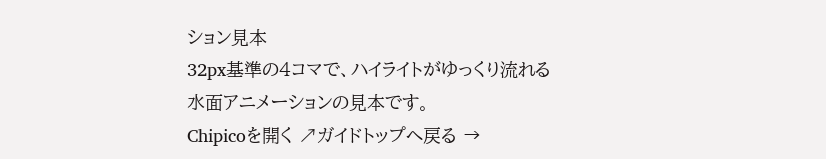ション見本
32px基準の4コマで、ハイライトがゆっくり流れる水面アニメーションの見本です。
Chipicoを開く ↗ガイドトップへ戻る →